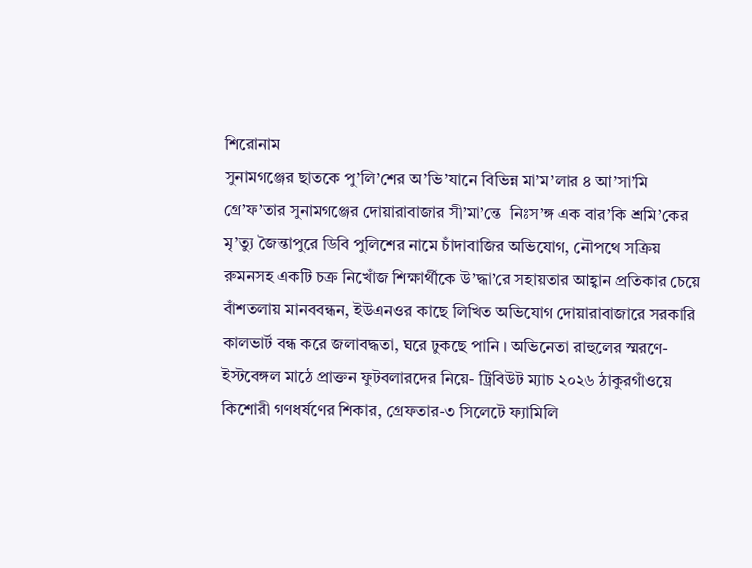শিরোনাম
সুনামগঞ্জের ছাতকে পু’লি’শের অ’ভি’যানে বিভিন্ন মা’ম’লার ৪ আ’সা’মি গ্রে’ফ’তার সুনামগঞ্জের দোয়ারাবাজার সী’মা’ন্তে  নিঃস’ঙ্গ এক বার’কি শ্রমি’কের মৃ’ত্যু জৈন্তাপুরে ডিবি পুলিশের নামে চাঁদাবাজির অভিযোগ, নৌপথে সক্রিয় রুমনসহ একটি চক্র নিখোঁজ শিক্ষার্থীকে উ’দ্ধা’রে সহায়তার আহ্বান প্রতিকার চেয়ে বাঁশতলায় মানববন্ধন, ইউএনওর কাছে লিখিত অভিযোগ দোয়ারাবাজারে সরকারি কালভার্ট বন্ধ করে জলাবদ্ধতা, ঘরে ঢুকছে পানি । অভিনেতা রাহুলের স্মরণে- ইস্টবেঙ্গল মাঠে প্রাক্তন ফুটবলারদের নিয়ে- ট্রিবিউট ম্যাচ ২০২৬ ঠাকুরগাঁওয়ে কিশোরী গণধর্ষণের শিকার, গ্রেফতার-৩ সিলেটে ফ্যামিলি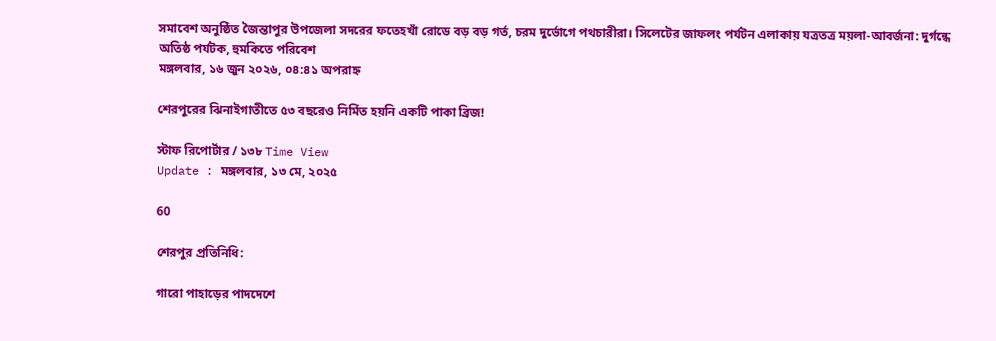সমাবেশ অনুষ্ঠিত জৈন্তাপুর উপজেলা সদরের ফতেহখাঁ রোডে বড় বড় গর্ত, চরম দুর্ভোগে পথচারীরা। সিলেটের জাফলং পর্যটন এলাকায় যত্রতত্র ময়লা-আবর্জনা: দুর্গন্ধে অতিষ্ঠ পর্যটক, হুমকিতে পরিবেশ
মঙ্গলবার, ১৬ জুন ২০২৬, ০৪:৪১ অপরাহ্ন

শেরপুরের ঝিনাইগাতীতে ৫৩ বছরেও নির্মিত হয়নি একটি পাকা ব্রিজ!

স্টাফ রিপোর্টার / ১৩৮ Time View
Update : মঙ্গলবার, ১৩ মে, ২০২৫

60

শেরপুর প্রতিনিধি:

গারো পাহাড়ের পাদদেশে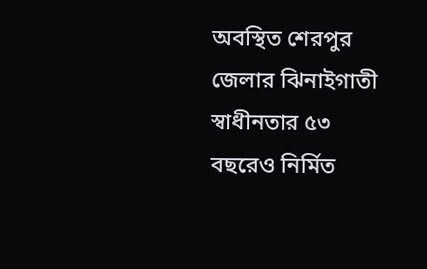অবস্থিত শেরপুর জেলার ঝিনাইগাতী স্বাধীনতার ৫৩ বছরেও নির্মিত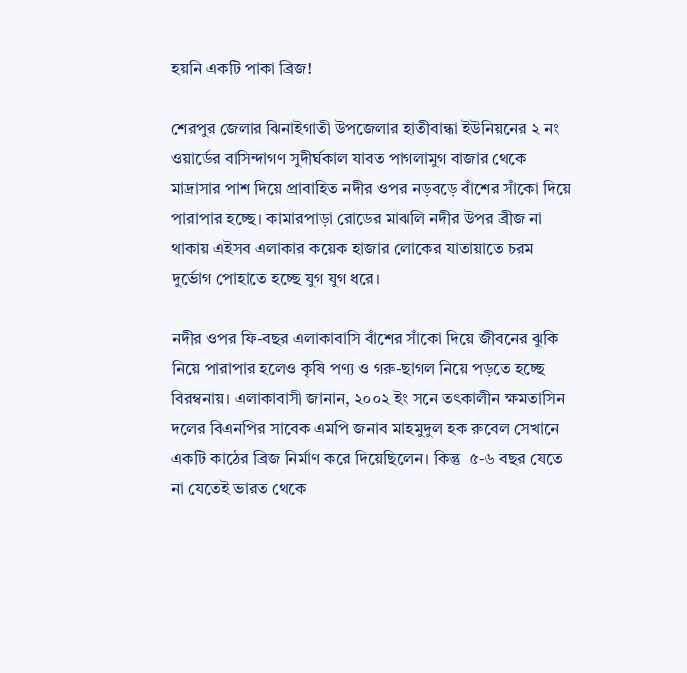হয়নি একটি পাকা ব্রিজ!

শেরপুর জেলার ঝিনাইগাতী উপজেলার হাতীবান্ধা ইউনিয়নের ২ নং ওয়ার্ডের বাসিন্দাগণ সুদীর্ঘকাল যাবত পাগলামুগ বাজার থেকে মাদ্রাসার পাশ দিয়ে প্রাবাহিত নদীর ওপর নড়বড়ে বাঁশের সাঁকো দিয়ে পারাপার হচ্ছে। কামারপাড়া রোডের মাঝলি নদীর উপর ব্রীজ না থাকায় এইসব এলাকার কয়েক হাজার লোকের যাতায়াতে চরম দুর্ভোগ পোহাতে হচ্ছে যুগ যুগ ধরে।

নদীর ওপর ফি-বছর এলাকাবাসি বাঁশের সাঁকো দিয়ে জীবনের ঝুকি নিয়ে পারাপার হলেও কৃষি পণ্য ও গরু-ছাগল নিয়ে পড়তে হচ্ছে বিরম্বনায়। এলাকাবাসী জানান, ২০০২ ইং সনে তৎকালীন ক্ষমতাসিন দলের বিএনপির সাবেক এমপি জনাব মাহমুদুল হক রুবেল সেখানে একটি কাঠের ব্রিজ নির্মাণ করে দিয়েছিলেন। কিন্তু  ৫-৬ বছর যেতে না যেতেই ভারত থেকে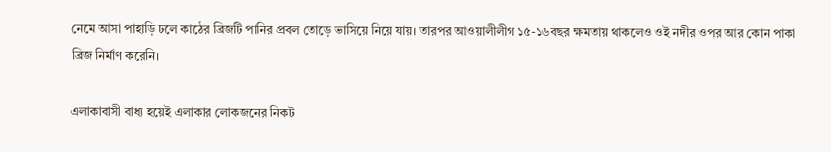নেমে আসা পাহাড়ি ঢলে কাঠের ব্রিজটি পানির প্রবল তোড়ে ভাসিয়ে নিয়ে যায়। তারপর আওয়ালীলীগ ১৫-১৬বছর ক্ষমতায় থাকলেও ওই নদীর ওপর আর কোন পাকা ব্রিজ নির্মাণ করেনি।

এলাকাবাসী বাধ্য হয়েই এলাকার লোকজনের নিকট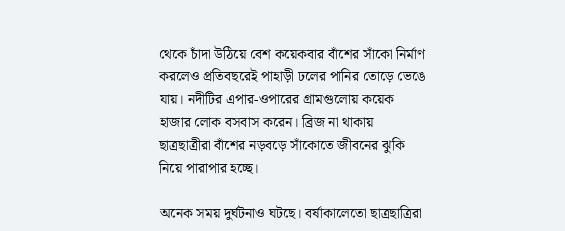থেকে চাঁদা উঠিয়ে বেশ কয়েকবার বাঁশের সাঁকো নির্মাণ করলেও প্রতিবছরেই পাহাড়ী ঢলের পানির তোড়ে ভেঙে যায়। নদীটির এপার-ওপারের গ্রামগুলোয় কয়েক হাজার লোক বসবাস করেন। ব্রিজ না থাকায় ছাত্রছাত্রীরা বাঁশের নড়বড়ে সাঁকোতে জীবনের ঝুকি নিয়ে পারাপার হচ্ছে।

অনেক সময় দুর্ঘটনাও ঘটছে। বর্ষাকালেতো ছাত্রছাত্রিরা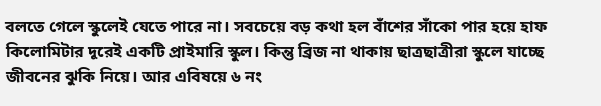বলতে গেলে স্কুলেই যেতে পারে না। সবচেয়ে বড় কথা হল বাঁশের সাঁকো পার হয়ে হাফ কিলোমিটার দূরেই একটি প্রাইমারি স্কুল। কিন্তু ব্রিজ না থাকায় ছাত্রছাত্রীরা স্কুলে যাচ্ছে জীবনের ঝুকি নিয়ে। আর এবিষয়ে ৬ নং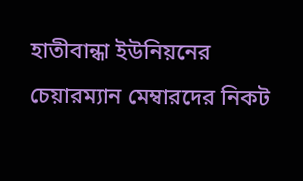হাতীবান্ধা ইউনিয়নের চেয়ারম্যান মেম্বারদের নিকট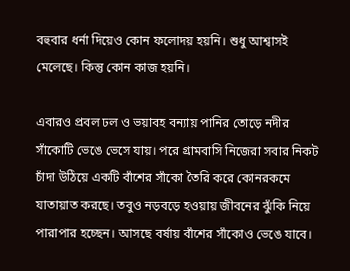বহুবার ধর্না দিয়েও কোন ফলোদয় হয়নি। শুধু আশ্বাসই মেলেছে। কিন্তু কোন কাজ হয়নি।

এবারও প্রবল ঢল ও ভয়াবহ বন্যায় পানির তোড়ে নদীর সাঁকোটি ভেঙে ভেসে যায়। পরে গ্রামবাসি নিজেরা সবার নিকট চাঁদা উঠিয়ে একটি বাঁশের সাঁকো তৈরি করে কোনরকমে যাতায়াত করছে। তবুও নড়বড়ে হওয়ায় জীবনের ঝুঁকি নিয়ে পারাপার হচ্ছেন। আসছে বর্ষায় বাঁশের সাঁকোও ভেঙে যাবে।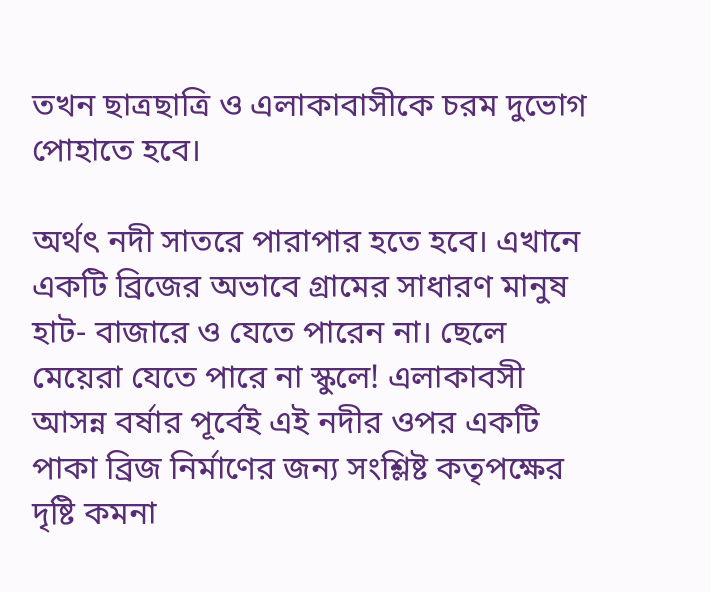তখন ছাত্রছাত্রি ও এলাকাবাসীকে চরম দুভোগ পোহাতে হবে।

অর্থৎ নদী সাতরে পারাপার হতে হবে। এখানে একটি ব্রিজের অভাবে গ্রামের সাধারণ মানুষ হাট- বাজারে ও যেতে পারেন না। ছেলে মেয়েরা যেতে পারে না স্কুলে! এলাকাবসী আসন্ন বর্ষার পূর্বেই এই নদীর ওপর একটি পাকা ব্রিজ নির্মাণের জন্য সংশ্লিষ্ট কতৃপক্ষের  দৃষ্টি কমনা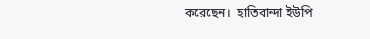করেছেন।  হাতিবান্দা ইউপি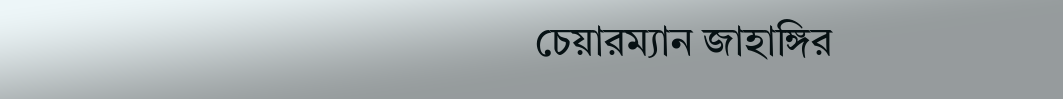চেয়ারম্যান জাহাঙ্গির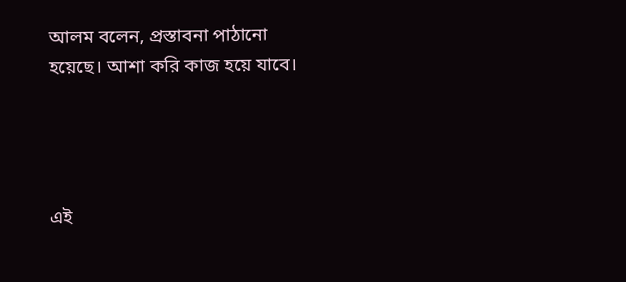আলম বলেন, প্রস্তাবনা পাঠানো হয়েছে। আশা করি কাজ হয়ে যাবে।




এই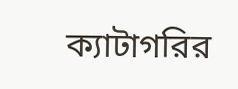ক্যাটাগরির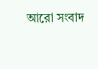আরো সংবাদ